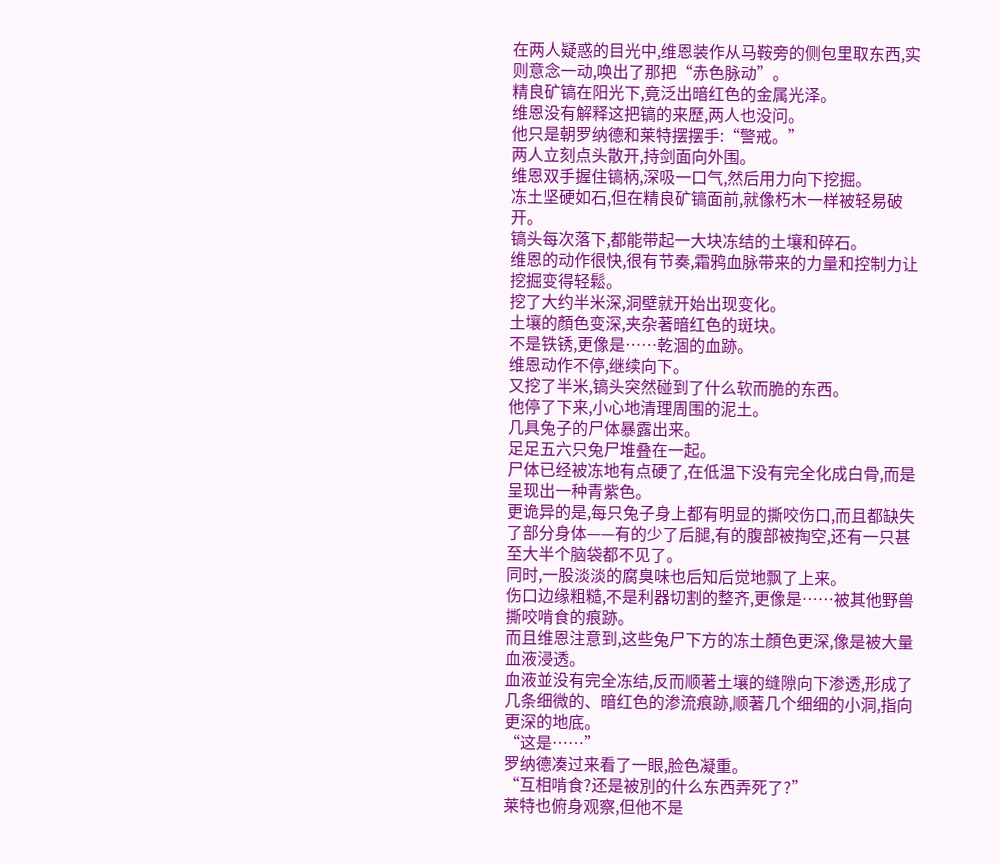在两人疑惑的目光中,维恩装作从马鞍旁的侧包里取东西,实则意念一动,唤出了那把“赤色脉动”。
精良矿镐在阳光下,竟泛出暗红色的金属光泽。
维恩没有解释这把镐的来歷,两人也没问。
他只是朝罗纳德和莱特摆摆手:“警戒。”
两人立刻点头散开,持剑面向外围。
维恩双手握住镐柄,深吸一口气,然后用力向下挖掘。
冻土坚硬如石,但在精良矿镐面前,就像朽木一样被轻易破开。
镐头每次落下,都能带起一大块冻结的土壤和碎石。
维恩的动作很快,很有节奏,霜鸦血脉带来的力量和控制力让挖掘变得轻鬆。
挖了大约半米深,洞壁就开始出现变化。
土壤的顏色变深,夹杂著暗红色的斑块。
不是铁锈,更像是……乾涸的血跡。
维恩动作不停,继续向下。
又挖了半米,镐头突然碰到了什么软而脆的东西。
他停了下来,小心地清理周围的泥土。
几具兔子的尸体暴露出来。
足足五六只兔尸堆叠在一起。
尸体已经被冻地有点硬了,在低温下没有完全化成白骨,而是呈现出一种青紫色。
更诡异的是,每只兔子身上都有明显的撕咬伤口,而且都缺失了部分身体——有的少了后腿,有的腹部被掏空,还有一只甚至大半个脑袋都不见了。
同时,一股淡淡的腐臭味也后知后觉地飘了上来。
伤口边缘粗糙,不是利器切割的整齐,更像是……被其他野兽撕咬啃食的痕跡。
而且维恩注意到,这些兔尸下方的冻土顏色更深,像是被大量血液浸透。
血液並没有完全冻结,反而顺著土壤的缝隙向下渗透,形成了几条细微的、暗红色的渗流痕跡,顺著几个细细的小洞,指向更深的地底。
“这是……”
罗纳德凑过来看了一眼,脸色凝重。
“互相啃食?还是被別的什么东西弄死了?”
莱特也俯身观察,但他不是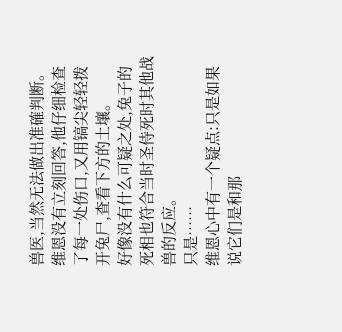兽医,当然无法做出准確判断。
维恩没有立刻回答,他仔细检查了每一处伤口,又用镐尖轻轻拨开兔尸,查看下方的土壤。
好像没有什么可疑之处,兔子的死相也符合当时圣侍死时其他战兽的反应。
只是……
维恩心中有一个疑点:只是如果说它们是和那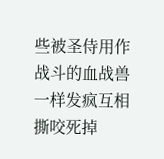些被圣侍用作战斗的血战兽一样发疯互相撕咬死掉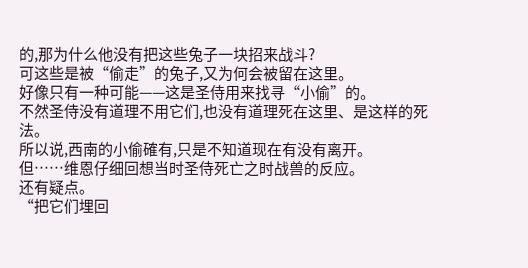的,那为什么他没有把这些兔子一块招来战斗?
可这些是被“偷走”的兔子,又为何会被留在这里。
好像只有一种可能——这是圣侍用来找寻“小偷”的。
不然圣侍没有道理不用它们,也没有道理死在这里、是这样的死法。
所以说,西南的小偷確有,只是不知道现在有没有离开。
但……维恩仔细回想当时圣侍死亡之时战兽的反应。
还有疑点。
“把它们埋回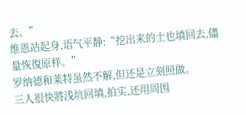去。”
维恩站起身,语气平静:“挖出来的土也填回去,儘量恢復原样。”
罗纳德和莱特虽然不解,但还是立刻照做。
三人很快將浅坑回填,拍实,还用周围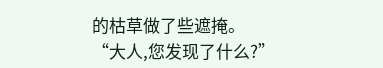的枯草做了些遮掩。
“大人,您发现了什么?”